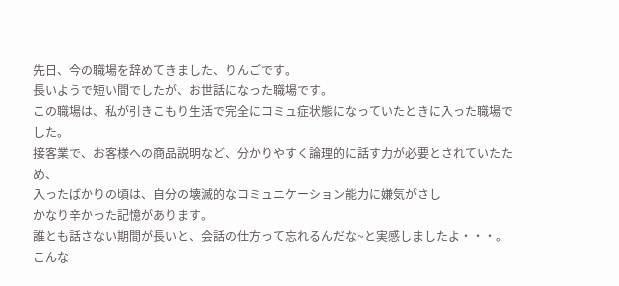先日、今の職場を辞めてきました、りんごです。
長いようで短い間でしたが、お世話になった職場です。
この職場は、私が引きこもり生活で完全にコミュ症状態になっていたときに入った職場でした。
接客業で、お客様への商品説明など、分かりやすく論理的に話す力が必要とされていたため、
入ったばかりの頃は、自分の壊滅的なコミュニケーション能力に嫌気がさし
かなり辛かった記憶があります。
誰とも話さない期間が長いと、会話の仕方って忘れるんだな~と実感しましたよ・・・。
こんな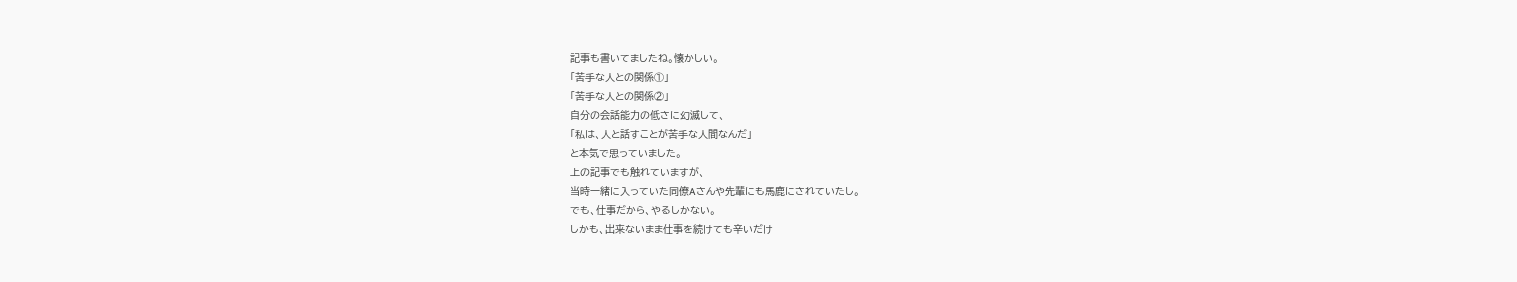記事も書いてましたね。懐かしい。
「苦手な人との関係①」
「苦手な人との関係②」
自分の会話能力の低さに幻滅して、
「私は、人と話すことが苦手な人間なんだ」
と本気で思っていました。
上の記事でも触れていますが、
当時一緒に入っていた同僚Aさんや先輩にも馬鹿にされていたし。
でも、仕事だから、やるしかない。
しかも、出来ないまま仕事を続けても辛いだけ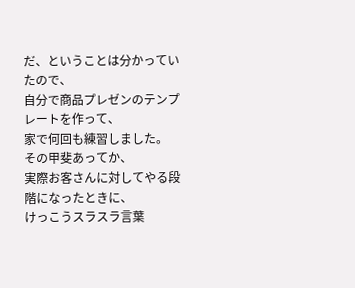だ、ということは分かっていたので、
自分で商品プレゼンのテンプレートを作って、
家で何回も練習しました。
その甲斐あってか、
実際お客さんに対してやる段階になったときに、
けっこうスラスラ言葉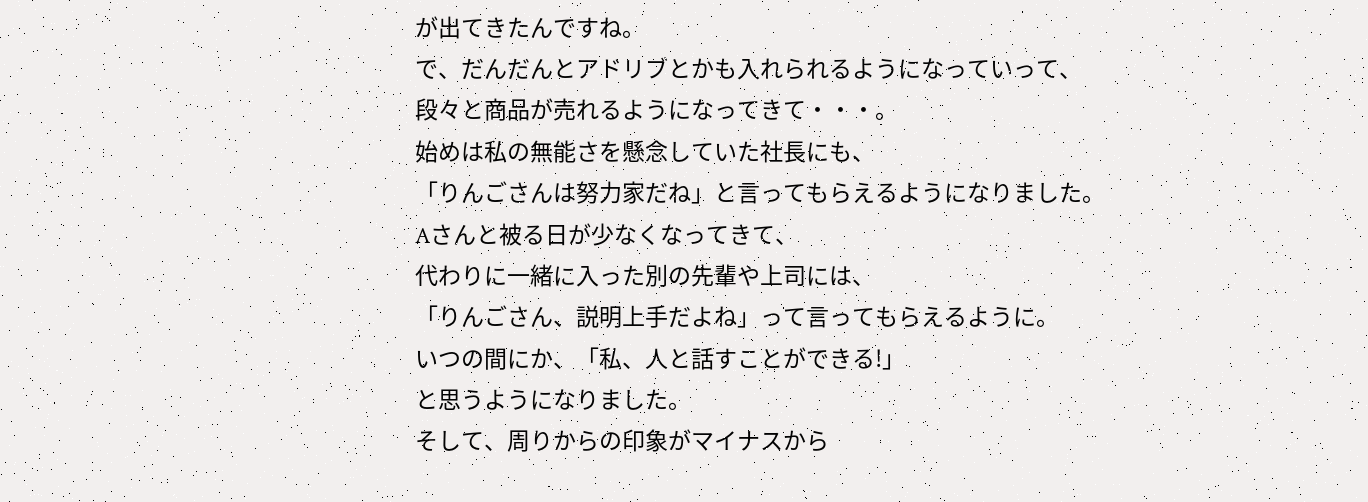が出てきたんですね。
で、だんだんとアドリブとかも入れられるようになっていって、
段々と商品が売れるようになってきて・・・。
始めは私の無能さを懸念していた社長にも、
「りんごさんは努力家だね」と言ってもらえるようになりました。
Aさんと被る日が少なくなってきて、
代わりに一緒に入った別の先輩や上司には、
「りんごさん、説明上手だよね」って言ってもらえるように。
いつの間にか、「私、人と話すことができる!」
と思うようになりました。
そして、周りからの印象がマイナスから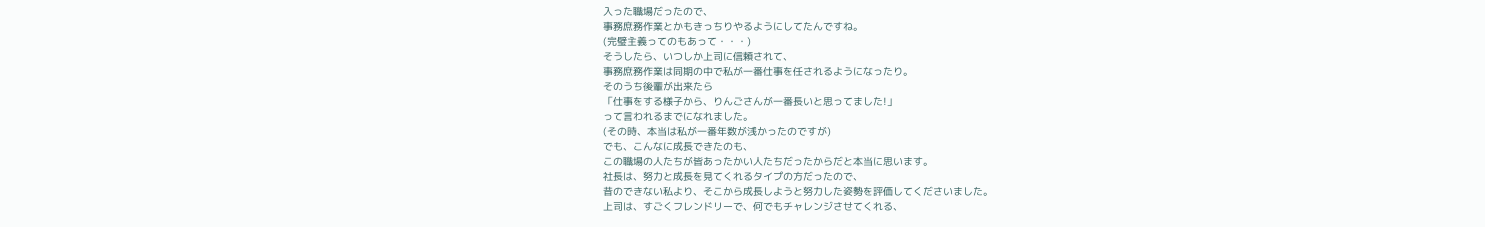入った職場だったので、
事務庶務作業とかもきっちりやるようにしてたんですね。
(完璧主義ってのもあって・・・)
そうしたら、いつしか上司に信頼されて、
事務庶務作業は同期の中で私が一番仕事を任されるようになったり。
そのうち後輩が出来たら
「仕事をする様子から、りんごさんが一番長いと思ってました!」
って言われるまでになれました。
(その時、本当は私が一番年数が浅かったのですが)
でも、こんなに成長できたのも、
この職場の人たちが皆あったかい人たちだったからだと本当に思います。
社長は、努力と成長を見てくれるタイプの方だったので、
昔のできない私より、そこから成長しようと努力した姿勢を評価してくださいました。
上司は、すごくフレンドリーで、何でもチャレンジさせてくれる、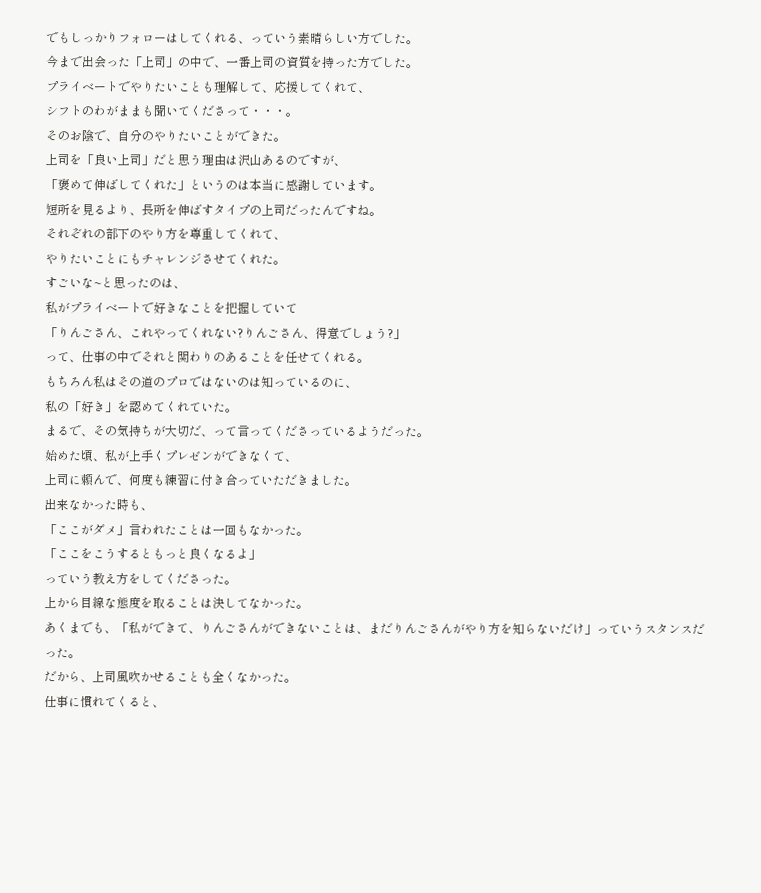でもしっかりフォローはしてくれる、っていう素晴らしい方でした。
今まで出会った「上司」の中で、一番上司の資質を持った方でした。
プライベートでやりたいことも理解して、応援してくれて、
シフトのわがままも聞いてくださって・・・。
そのお陰で、自分のやりたいことができた。
上司を「良い上司」だと思う理由は沢山あるのですが、
「褒めて伸ばしてくれた」というのは本当に感謝しています。
短所を見るより、長所を伸ばすタイプの上司だったんですね。
それぞれの部下のやり方を尊重してくれて、
やりたいことにもチャレンジさせてくれた。
すごいな~と思ったのは、
私がプライベートで好きなことを把握していて
「りんごさん、これやってくれない?りんごさん、得意でしょう?」
って、仕事の中でそれと関わりのあることを任せてくれる。
もちろん私はその道のプロではないのは知っているのに、
私の「好き」を認めてくれていた。
まるで、その気持ちが大切だ、って言ってくださっているようだった。
始めた頃、私が上手くプレゼンができなくて、
上司に頼んで、何度も練習に付き合っていただきました。
出来なかった時も、
「ここがダメ」言われたことは一回もなかった。
「ここをこうするともっと良くなるよ」
っていう教え方をしてくださった。
上から目線な態度を取ることは決してなかった。
あくまでも、「私ができて、りんごさんができないことは、まだりんごさんがやり方を知らないだけ」っていうスタンスだった。
だから、上司風吹かせることも全くなかった。
仕事に慣れてくると、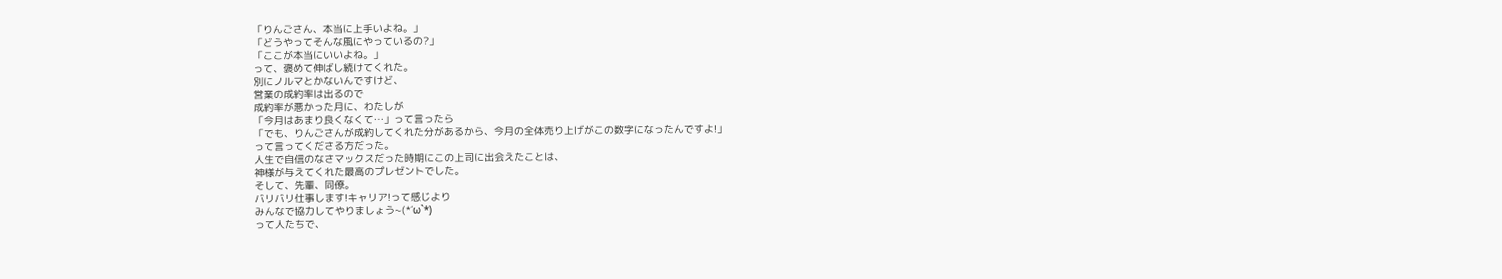「りんごさん、本当に上手いよね。」
「どうやってそんな風にやっているの?」
「ここが本当にいいよね。」
って、褒めて伸ばし続けてくれた。
別にノルマとかないんですけど、
営業の成約率は出るので
成約率が悪かった月に、わたしが
「今月はあまり良くなくて…」って言ったら
「でも、りんごさんが成約してくれた分があるから、今月の全体売り上げがこの数字になったんですよ!」
って言ってくださる方だった。
人生で自信のなさマックスだった時期にこの上司に出会えたことは、
神様が与えてくれた最高のプレゼントでした。
そして、先輩、同僚。
バリバリ仕事します!キャリア!って感じより
みんなで協力してやりましょう~(*´ω`*)
って人たちで、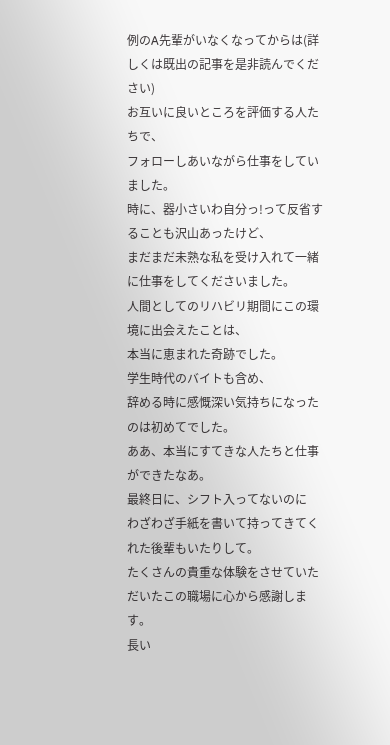例のA先輩がいなくなってからは(詳しくは既出の記事を是非読んでください)
お互いに良いところを評価する人たちで、
フォローしあいながら仕事をしていました。
時に、器小さいわ自分っ!って反省することも沢山あったけど、
まだまだ未熟な私を受け入れて一緒に仕事をしてくださいました。
人間としてのリハビリ期間にこの環境に出会えたことは、
本当に恵まれた奇跡でした。
学生時代のバイトも含め、
辞める時に感慨深い気持ちになったのは初めてでした。
ああ、本当にすてきな人たちと仕事ができたなあ。
最終日に、シフト入ってないのに
わざわざ手紙を書いて持ってきてくれた後輩もいたりして。
たくさんの貴重な体験をさせていただいたこの職場に心から感謝します。
長い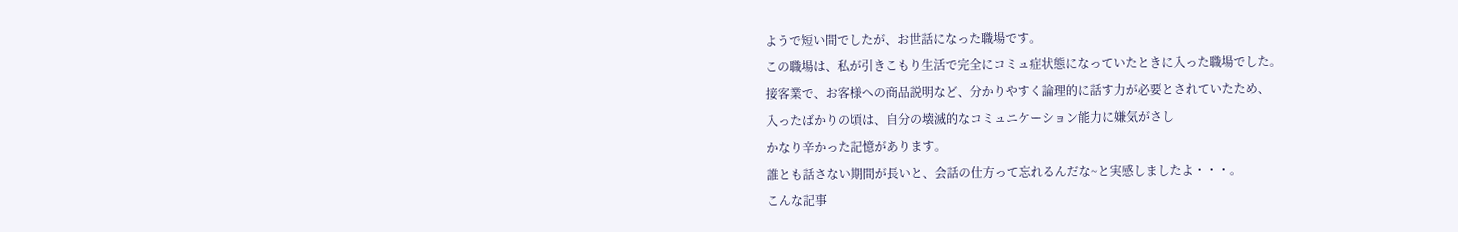ようで短い間でしたが、お世話になった職場です。
この職場は、私が引きこもり生活で完全にコミュ症状態になっていたときに入った職場でした。
接客業で、お客様への商品説明など、分かりやすく論理的に話す力が必要とされていたため、
入ったばかりの頃は、自分の壊滅的なコミュニケーション能力に嫌気がさし
かなり辛かった記憶があります。
誰とも話さない期間が長いと、会話の仕方って忘れるんだな~と実感しましたよ・・・。
こんな記事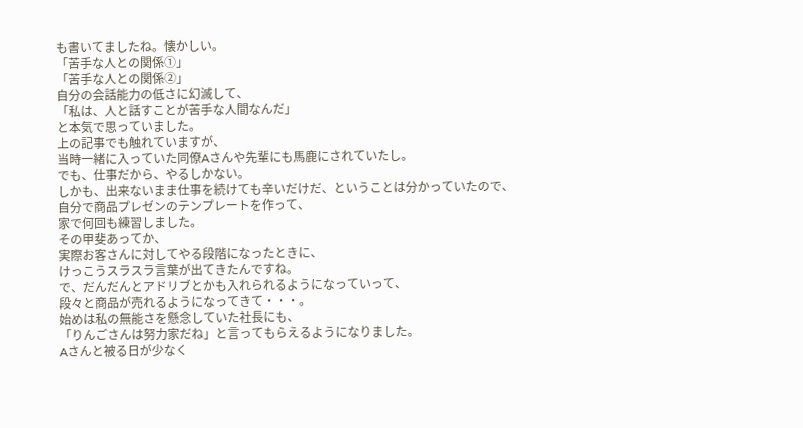も書いてましたね。懐かしい。
「苦手な人との関係①」
「苦手な人との関係②」
自分の会話能力の低さに幻滅して、
「私は、人と話すことが苦手な人間なんだ」
と本気で思っていました。
上の記事でも触れていますが、
当時一緒に入っていた同僚Aさんや先輩にも馬鹿にされていたし。
でも、仕事だから、やるしかない。
しかも、出来ないまま仕事を続けても辛いだけだ、ということは分かっていたので、
自分で商品プレゼンのテンプレートを作って、
家で何回も練習しました。
その甲斐あってか、
実際お客さんに対してやる段階になったときに、
けっこうスラスラ言葉が出てきたんですね。
で、だんだんとアドリブとかも入れられるようになっていって、
段々と商品が売れるようになってきて・・・。
始めは私の無能さを懸念していた社長にも、
「りんごさんは努力家だね」と言ってもらえるようになりました。
Aさんと被る日が少なく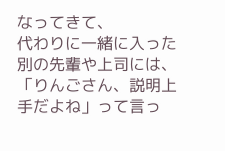なってきて、
代わりに一緒に入った別の先輩や上司には、
「りんごさん、説明上手だよね」って言っ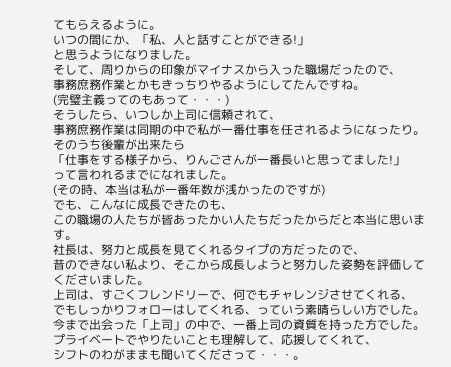てもらえるように。
いつの間にか、「私、人と話すことができる!」
と思うようになりました。
そして、周りからの印象がマイナスから入った職場だったので、
事務庶務作業とかもきっちりやるようにしてたんですね。
(完璧主義ってのもあって・・・)
そうしたら、いつしか上司に信頼されて、
事務庶務作業は同期の中で私が一番仕事を任されるようになったり。
そのうち後輩が出来たら
「仕事をする様子から、りんごさんが一番長いと思ってました!」
って言われるまでになれました。
(その時、本当は私が一番年数が浅かったのですが)
でも、こんなに成長できたのも、
この職場の人たちが皆あったかい人たちだったからだと本当に思います。
社長は、努力と成長を見てくれるタイプの方だったので、
昔のできない私より、そこから成長しようと努力した姿勢を評価してくださいました。
上司は、すごくフレンドリーで、何でもチャレンジさせてくれる、
でもしっかりフォローはしてくれる、っていう素晴らしい方でした。
今まで出会った「上司」の中で、一番上司の資質を持った方でした。
プライベートでやりたいことも理解して、応援してくれて、
シフトのわがままも聞いてくださって・・・。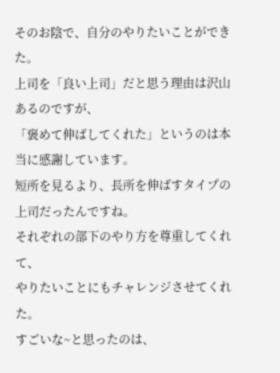そのお陰で、自分のやりたいことができた。
上司を「良い上司」だと思う理由は沢山あるのですが、
「褒めて伸ばしてくれた」というのは本当に感謝しています。
短所を見るより、長所を伸ばすタイプの上司だったんですね。
それぞれの部下のやり方を尊重してくれて、
やりたいことにもチャレンジさせてくれた。
すごいな~と思ったのは、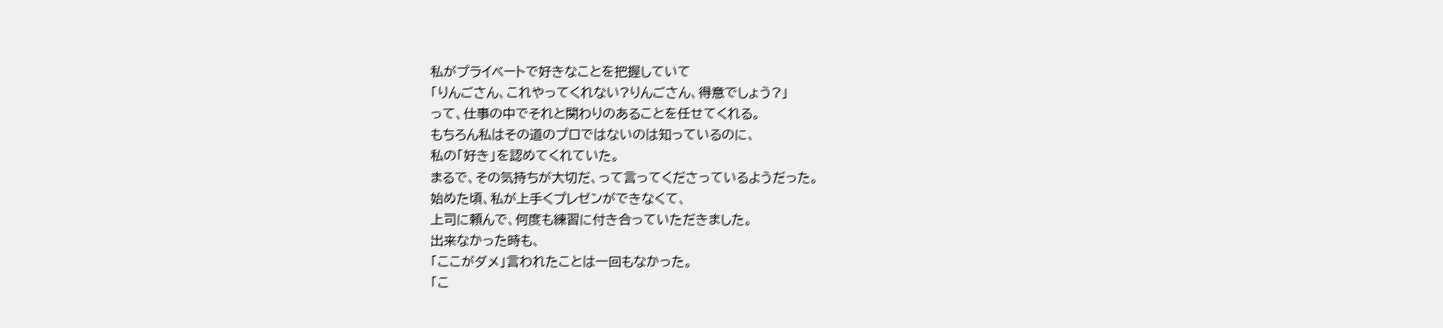私がプライベートで好きなことを把握していて
「りんごさん、これやってくれない?りんごさん、得意でしょう?」
って、仕事の中でそれと関わりのあることを任せてくれる。
もちろん私はその道のプロではないのは知っているのに、
私の「好き」を認めてくれていた。
まるで、その気持ちが大切だ、って言ってくださっているようだった。
始めた頃、私が上手くプレゼンができなくて、
上司に頼んで、何度も練習に付き合っていただきました。
出来なかった時も、
「ここがダメ」言われたことは一回もなかった。
「こ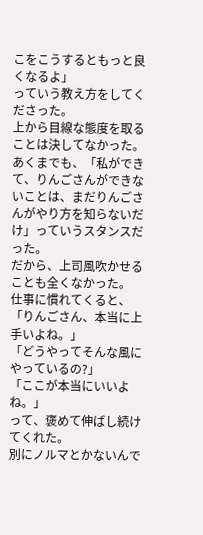こをこうするともっと良くなるよ」
っていう教え方をしてくださった。
上から目線な態度を取ることは決してなかった。
あくまでも、「私ができて、りんごさんができないことは、まだりんごさんがやり方を知らないだけ」っていうスタンスだった。
だから、上司風吹かせることも全くなかった。
仕事に慣れてくると、
「りんごさん、本当に上手いよね。」
「どうやってそんな風にやっているの?」
「ここが本当にいいよね。」
って、褒めて伸ばし続けてくれた。
別にノルマとかないんで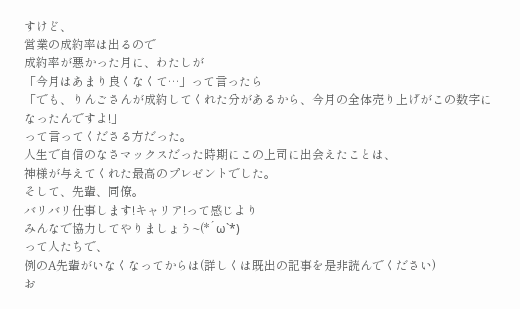すけど、
営業の成約率は出るので
成約率が悪かった月に、わたしが
「今月はあまり良くなくて…」って言ったら
「でも、りんごさんが成約してくれた分があるから、今月の全体売り上げがこの数字になったんですよ!」
って言ってくださる方だった。
人生で自信のなさマックスだった時期にこの上司に出会えたことは、
神様が与えてくれた最高のプレゼントでした。
そして、先輩、同僚。
バリバリ仕事します!キャリア!って感じより
みんなで協力してやりましょう~(*´ω`*)
って人たちで、
例のA先輩がいなくなってからは(詳しくは既出の記事を是非読んでください)
お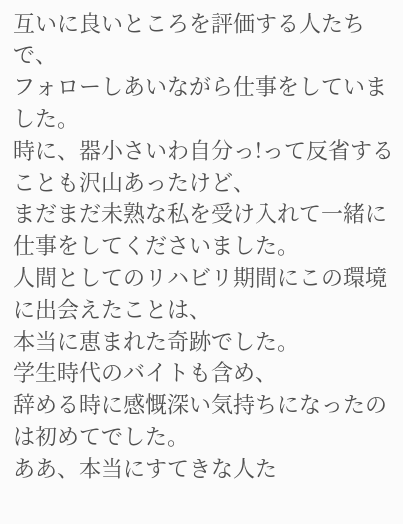互いに良いところを評価する人たちで、
フォローしあいながら仕事をしていました。
時に、器小さいわ自分っ!って反省することも沢山あったけど、
まだまだ未熟な私を受け入れて一緒に仕事をしてくださいました。
人間としてのリハビリ期間にこの環境に出会えたことは、
本当に恵まれた奇跡でした。
学生時代のバイトも含め、
辞める時に感慨深い気持ちになったのは初めてでした。
ああ、本当にすてきな人た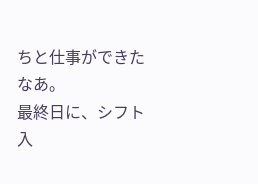ちと仕事ができたなあ。
最終日に、シフト入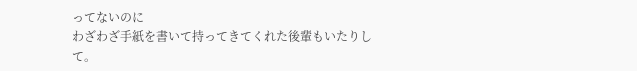ってないのに
わざわざ手紙を書いて持ってきてくれた後輩もいたりして。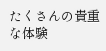たくさんの貴重な体験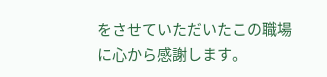をさせていただいたこの職場に心から感謝します。